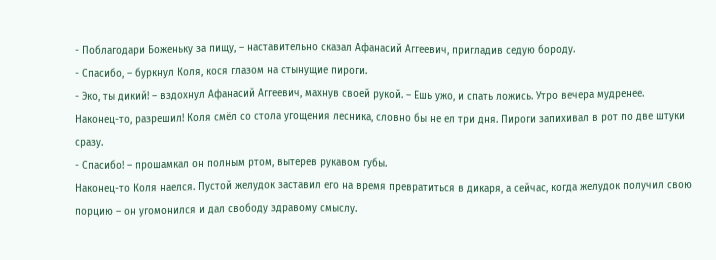- Поблагодари Боженьку за пищу, – наставительно сказал Афанасий Аггеевич, пригладив седую бороду.
- Спасибо, – буркнул Коля, кося глазом на стынущие пироги.
- Эко, ты дикий! – вздохнул Афанасий Аггеевич, махнув своей рукой. – Ешь ужо, и спать ложись. Утро вечера мудренее.
Наконец-то, разрешил! Коля смёл со стола угощения лесника, словно бы не ел три дня. Пироги запихивал в рот по две штуки сразу.
- Спасибо! – прошамкал он полным ртом, вытерев рукавом губы.
Наконец-то Коля наелся. Пустой желудок заставил его на время превратиться в дикаря, а сейчас, когда желудок получил свою порцию – он угомонился и дал свободу здравому смыслу.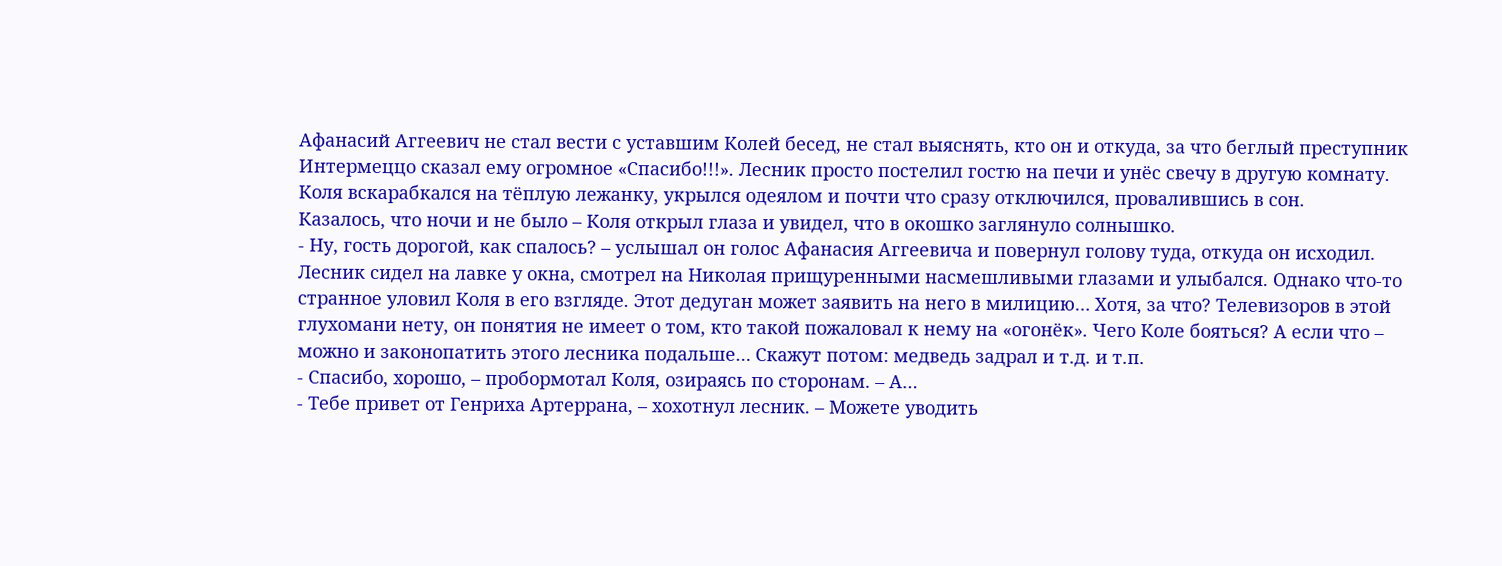Афанасий Аггеевич не стал вести с уставшим Колей бесед, не стал выяснять, кто он и откуда, за что беглый преступник Интермеццо сказал ему огромное «Спасибо!!!». Лесник просто постелил гостю на печи и унёс свечу в другую комнату. Коля вскарабкался на тёплую лежанку, укрылся одеялом и почти что сразу отключился, провалившись в сон.
Казалось, что ночи и не было – Коля открыл глаза и увидел, что в окошко заглянуло солнышко.
- Ну, гость дорогой, как спалось? – услышал он голос Афанасия Аггеевича и повернул голову туда, откуда он исходил.
Лесник сидел на лавке у окна, смотрел на Николая прищуренными насмешливыми глазами и улыбался. Однако что-то странное уловил Коля в его взгляде. Этот дедуган может заявить на него в милицию… Хотя, за что? Телевизоров в этой глухомани нету, он понятия не имеет о том, кто такой пожаловал к нему на «огонёк». Чего Коле бояться? А если что – можно и законопатить этого лесника подальше… Скажут потом: медведь задрал и т.д. и т.п.
- Спасибо, хорошо, – пробормотал Коля, озираясь по сторонам. – А…
- Тебе привет от Генриха Артеррана, – хохотнул лесник. – Можете уводить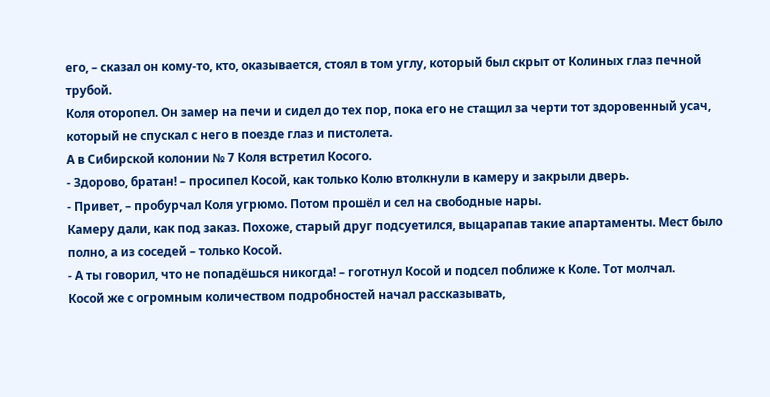его, – сказал он кому-то, кто, оказывается, стоял в том углу, который был скрыт от Колиных глаз печной трубой.
Коля оторопел. Он замер на печи и сидел до тех пор, пока его не стащил за черти тот здоровенный усач, который не спускал с него в поезде глаз и пистолета.
А в Сибирской колонии № 7 Коля встретил Косого.
- Здорово, братан! – просипел Косой, как только Колю втолкнули в камеру и закрыли дверь.
- Привет, – пробурчал Коля угрюмо. Потом прошёл и сел на свободные нары.
Камеру дали, как под заказ. Похоже, старый друг подсуетился, выцарапав такие апартаменты. Мест было полно, а из соседей – только Косой.
- А ты говорил, что не попадёшься никогда! – гоготнул Косой и подсел поближе к Коле. Тот молчал.
Косой же с огромным количеством подробностей начал рассказывать,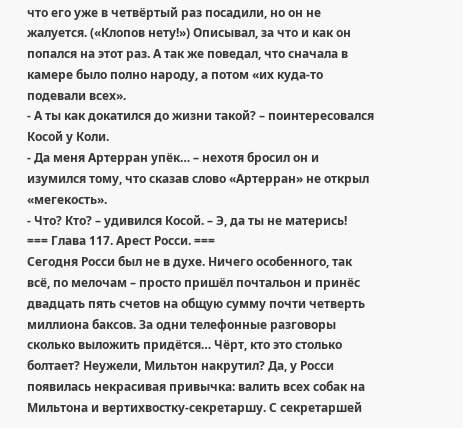что его уже в четвёртый раз посадили, но он не жалуется. («Клопов нету!») Описывал, за что и как он попался на этот раз. А так же поведал, что сначала в камере было полно народу, а потом «их куда-то подевали всех».
- А ты как докатился до жизни такой? – поинтересовался Косой у Коли.
- Да меня Артерран упёк… – нехотя бросил он и изумился тому, что сказав слово «Артерран» не открыл «мегекость».
- Что? Кто? – удивился Косой. – Э, да ты не матерись!
=== Глава 117. Арест Росси. ===
Сегодня Росси был не в духе. Ничего особенного, так всё, по мелочам – просто пришёл почтальон и принёс двадцать пять счетов на общую сумму почти четверть миллиона баксов. За одни телефонные разговоры сколько выложить придётся… Чёрт, кто это столько болтает? Неужели, Мильтон накрутил? Да, у Росси появилась некрасивая привычка: валить всех собак на Мильтона и вертихвостку-секретаршу. С секретаршей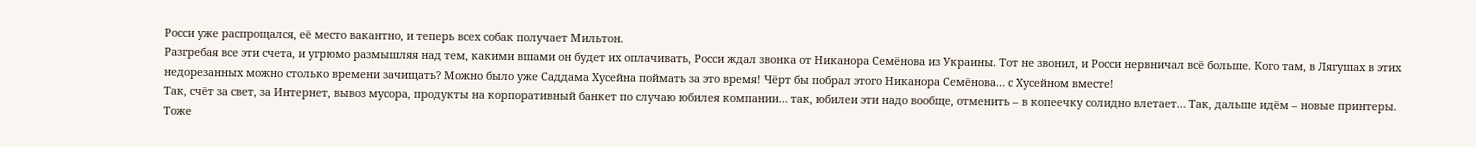Росси уже распрощался, её место вакантно, и теперь всех собак получает Мильтон.
Разгребая все эти счета, и угрюмо размышляя над тем, какими вшами он будет их оплачивать, Росси ждал звонка от Никанора Семёнова из Украины. Тот не звонил, и Росси нервничал всё больше. Кого там, в Лягушах в этих недорезанных можно столько времени зачищать? Можно было уже Саддама Хусейна поймать за это время! Чёрт бы побрал этого Никанора Семёнова… с Хусейном вместе!
Так, счёт за свет, за Интернет, вывоз мусора, продукты на корпоративный банкет по случаю юбилея компании… так, юбилеи эти надо вообще, отменить – в копеечку солидно влетает… Так, дальше идём – новые принтеры. Тоже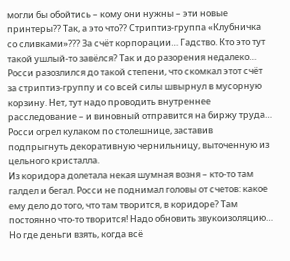могли бы обойтись – кому они нужны – эти новые принтеры?? Так, а это что?? Стриптиз-группа «Клубничка со сливками»??? За счёт корпорации… Гадство. Кто это тут такой ушлый-то завёлся? Так и до разорения недалеко… Росси разозлился до такой степени, что скомкал этот счёт за стриптиз-группу и со всей силы швырнул в мусорную корзину. Нет, тут надо проводить внутреннее расследование – и виновный отправится на биржу труда… Росси огрел кулаком по столешнице, заставив подпрыгнуть декоративную чернильницу, выточенную из цельного кристалла.
Из коридора долетала некая шумная возня – кто-то там галдел и бегал. Росси не поднимал головы от счетов: какое ему дело до того, что там творится, в коридоре? Там постоянно что-то творится! Надо обновить звукоизоляцию… Но где деньги взять, когда всё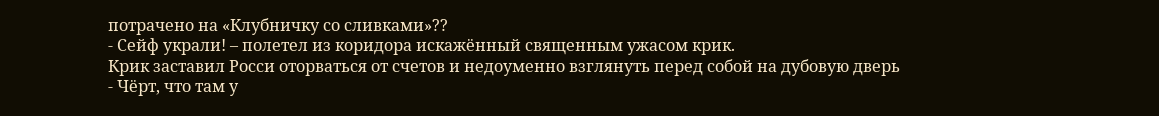потрачено на «Клубничку со сливками»??
- Сейф украли! – полетел из коридора искажённый священным ужасом крик.
Крик заставил Росси оторваться от счетов и недоуменно взглянуть перед собой на дубовую дверь
- Чёрт, что там у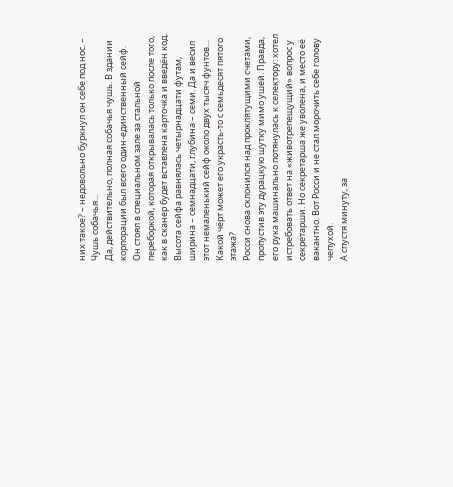них такое? – недовольно буркнул он себе под нос. – Чушь собачья…
Да, действительно, полная собачья чушь. В здании корпорации был всего один-единственный сейф. Он стоял в специальном зале за стальной переборкой, которая открывалась только после того, как в сканер будет вставлена карточка и введён код. Высота сейфа равнялась четырнадцати футам, ширина – семнадцати, глубина – семи. Да и весил этот немаленький сейф около двух тысяч фунтов… Какой чёрт может его украсть-то с семьдесят пятого этажа?
Росси снова склонился над проклятущими счетами, пропустив эту дурацкую шутку мимо ушей. Правда, его рука машинально потянулась к селектору: хотел истребовать ответ на «животрепещущий» вопрос у секретарши. Но секретарша же уволена, и место её вакантно. Вот Росси и не стал морочить себе голову чепухой.
А спустя минуту, за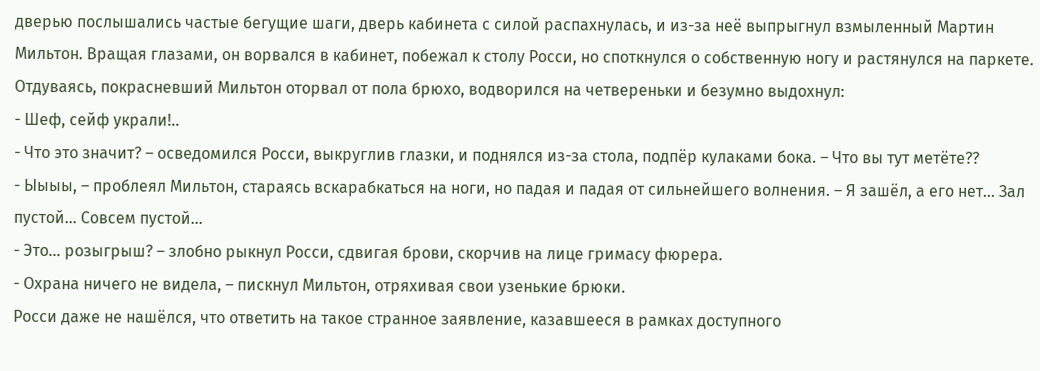дверью послышались частые бегущие шаги, дверь кабинета с силой распахнулась, и из-за неё выпрыгнул взмыленный Мартин Мильтон. Вращая глазами, он ворвался в кабинет, побежал к столу Росси, но споткнулся о собственную ногу и растянулся на паркете. Отдуваясь, покрасневший Мильтон оторвал от пола брюхо, водворился на четвереньки и безумно выдохнул:
- Шеф, сейф украли!..
- Что это значит? – осведомился Росси, выкруглив глазки, и поднялся из-за стола, подпёр кулаками бока. – Что вы тут метёте??
- Ыыыы, – проблеял Мильтон, стараясь вскарабкаться на ноги, но падая и падая от сильнейшего волнения. – Я зашёл, а его нет… Зал пустой… Совсем пустой…
- Это… розыгрыш? – злобно рыкнул Росси, сдвигая брови, скорчив на лице гримасу фюрера.
- Охрана ничего не видела, – пискнул Мильтон, отряхивая свои узенькие брюки.
Росси даже не нашёлся, что ответить на такое странное заявление, казавшееся в рамках доступного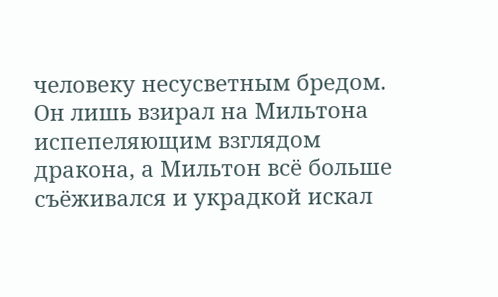человеку несусветным бредом. Он лишь взирал на Мильтона испепеляющим взглядом дракона, а Мильтон всё больше съёживался и украдкой искал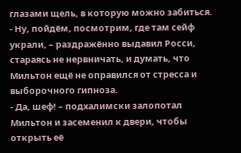глазами щель, в которую можно забиться.
- Ну, пойдём, посмотрим, где там сейф украли, – раздражённо выдавил Росси, стараясь не нервничать, и думать, что Мильтон ещё не оправился от стресса и выборочного гипноза.
- Да, шеф! – подхалимски залопотал Мильтон и засеменил к двери, чтобы открыть её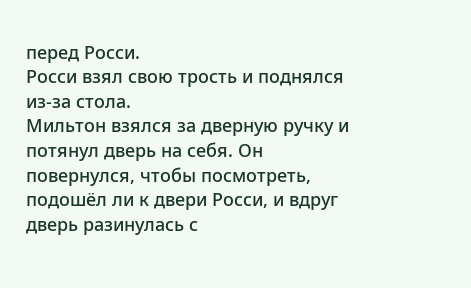перед Росси.
Росси взял свою трость и поднялся из-за стола.
Мильтон взялся за дверную ручку и потянул дверь на себя. Он повернулся, чтобы посмотреть, подошёл ли к двери Росси, и вдруг дверь разинулась с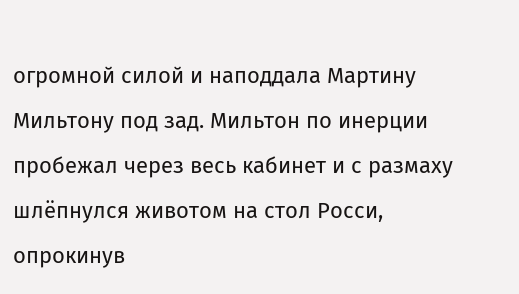огромной силой и наподдала Мартину Мильтону под зад. Мильтон по инерции пробежал через весь кабинет и с размаху шлёпнулся животом на стол Росси, опрокинув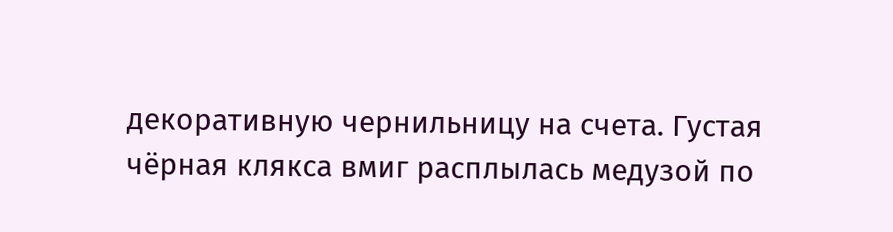декоративную чернильницу на счета. Густая чёрная клякса вмиг расплылась медузой по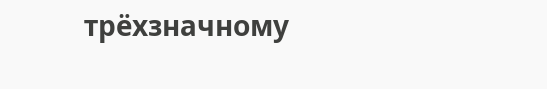трёхзначному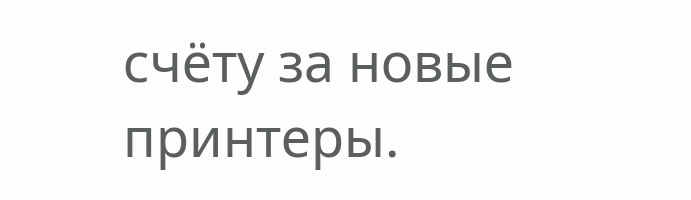счёту за новые принтеры.